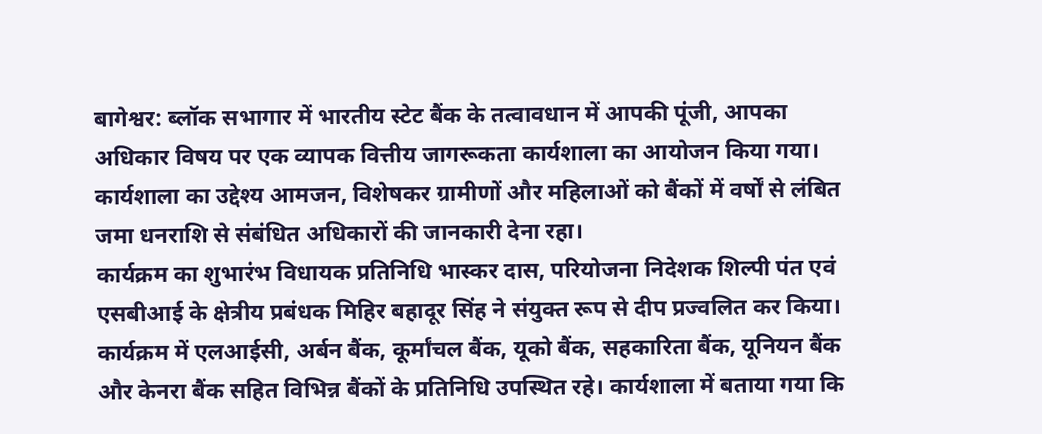बागेश्वर: ब्लॉक सभागार में भारतीय स्टेट बैंक के तत्वावधान में आपकी पूंजी, आपका अधिकार विषय पर एक व्यापक वित्तीय जागरूकता कार्यशाला का आयोजन किया गया। कार्यशाला का उद्देश्य आमजन, विशेषकर ग्रामीणों और महिलाओं को बैंकों में वर्षों से लंबित जमा धनराशि से संबंधित अधिकारों की जानकारी देना रहा।
कार्यक्रम का शुभारंभ विधायक प्रतिनिधि भास्कर दास, परियोजना निदेशक शिल्पी पंत एवं एसबीआई के क्षेत्रीय प्रबंधक मिहिर बहादूर सिंह ने संयुक्त रूप से दीप प्रज्वलित कर किया। कार्यक्रम में एलआईसी, अर्बन बैंक, कूर्मांचल बैंक, यूको बैंक, सहकारिता बैंक, यूनियन बैंक और केनरा बैंक सहित विभिन्न बैंकों के प्रतिनिधि उपस्थित रहे। कार्यशाला में बताया गया कि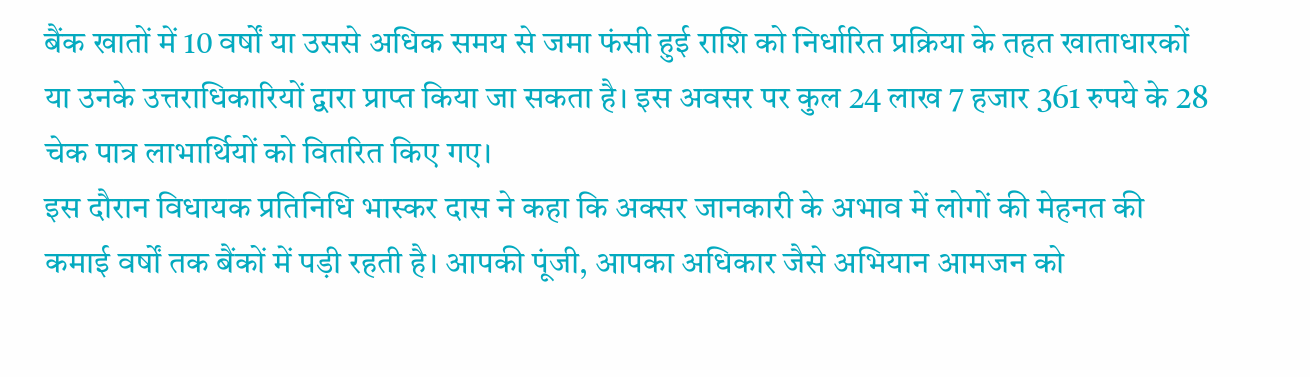बैंक खातों में 10 वर्षों या उससे अधिक समय से जमा फंसी हुई राशि को निर्धारित प्रक्रिया के तहत खाताधारकों या उनके उत्तराधिकारियों द्वारा प्राप्त किया जा सकता है। इस अवसर पर कुल 24 लाख 7 हजार 361 रुपये के 28 चेक पात्र लाभार्थियों को वितरित किए गए।
इस दौरान विधायक प्रतिनिधि भास्कर दास ने कहा कि अक्सर जानकारी के अभाव में लोगों की मेहनत की कमाई वर्षों तक बैंकों में पड़ी रहती है। आपकी पूंजी, आपका अधिकार जैसे अभियान आमजन को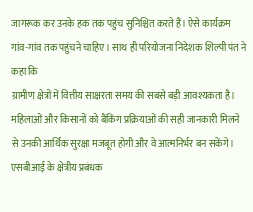जागरूक कर उनके हक तक पहुंच सुनिश्चित करते हैं। ऐसे कार्यक्रम गांव-गांव तक पहुंचने चाहिए। साथ ही परियोजना निदेशक शिल्पी पंत ने कहा कि
ग्रामीण क्षेत्रों में वित्तीय साक्षरता समय की सबसे बड़ी आवश्यकता है। महिलाओं और किसानों को बैंकिंग प्रक्रियाओं की सही जानकारी मिलने से उनकी आर्थिक सुरक्षा मजबूत होगी और वे आत्मनिर्भर बन सकेंगे। एसबीआई के क्षेत्रीय प्रबंधक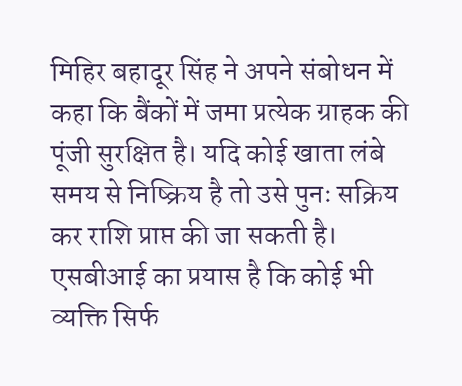मिहिर बहादूर सिंह ने अपने संबोधन में कहा कि बैंकों में जमा प्रत्येक ग्राहक की पूंजी सुरक्षित है। यदि कोई खाता लंबे समय से निष्क्रिय है तो उसे पुनः सक्रिय कर राशि प्राप्त की जा सकती है। एसबीआई का प्रयास है कि कोई भी व्यक्ति सिर्फ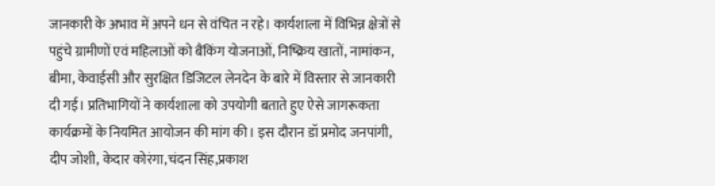जानकारी के अभाव में अपने धन से वंचित न रहे। कार्यशाला में विभिन्न क्षेत्रों से पहुंचे ग्रामीणों एवं महिलाओं को बैंकिंग योजनाओं, निष्क्रिय खातों, नामांकन, बीमा, केवाईसी और सुरक्षित डिजिटल लेनदेन के बारे में विस्तार से जानकारी दी गई। प्रतिभागियों ने कार्यशाला को उपयोगी बताते हुए ऐसे जागरूकता कार्यक्रमों के नियमित आयोजन की मांग की। इस दौरान डॉ प्रमोद जनपांगी, दीप जोशी, केदार कोरंगा,चंदन सिंह,प्रकाश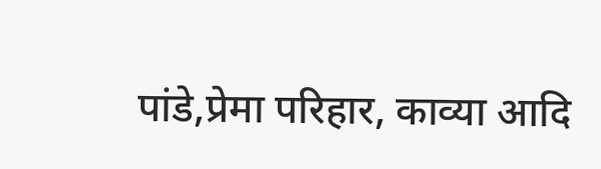पांडे,प्रेमा परिहार, काव्या आदि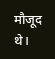मौजूद थे।